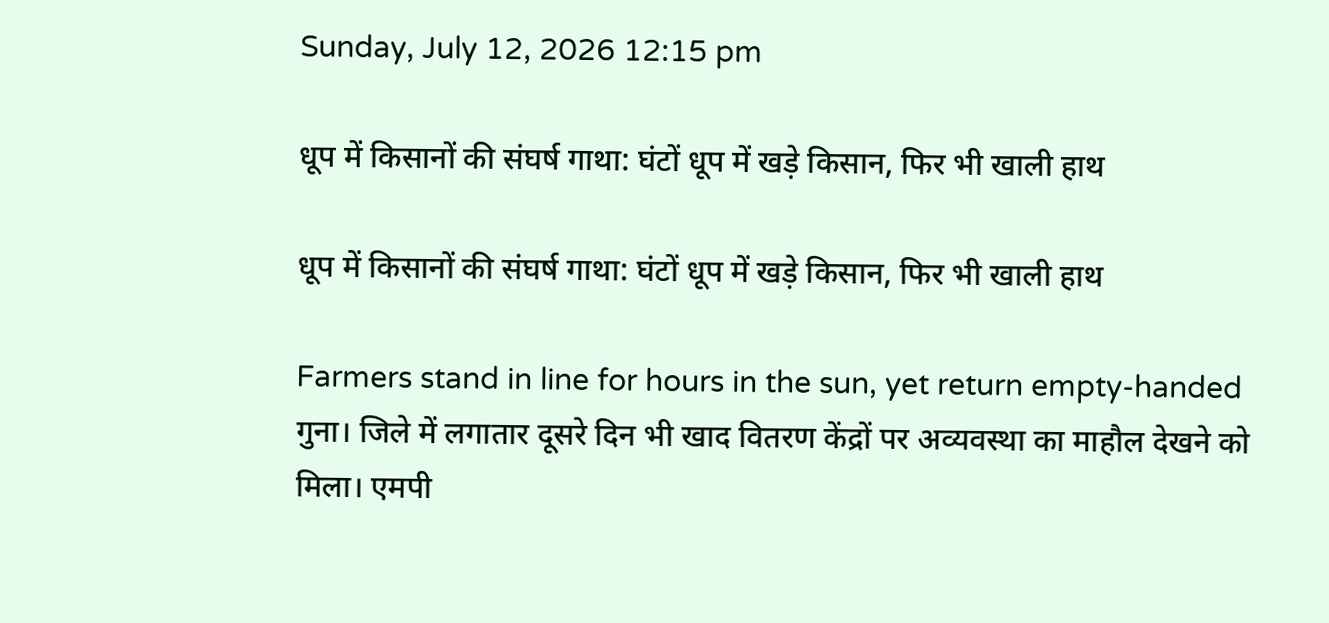Sunday, July 12, 2026 12:15 pm

धूप में किसानों की संघर्ष गाथा: घंटों धूप में खड़े किसान, फिर भी खाली हाथ

धूप में किसानों की संघर्ष गाथा: घंटों धूप में खड़े किसान, फिर भी खाली हाथ

Farmers stand in line for hours in the sun, yet return empty-handed गुना। जिले में लगातार दूसरे दिन भी खाद वितरण केंद्रों पर अव्यवस्था का माहौल देखने को मिला। एमपी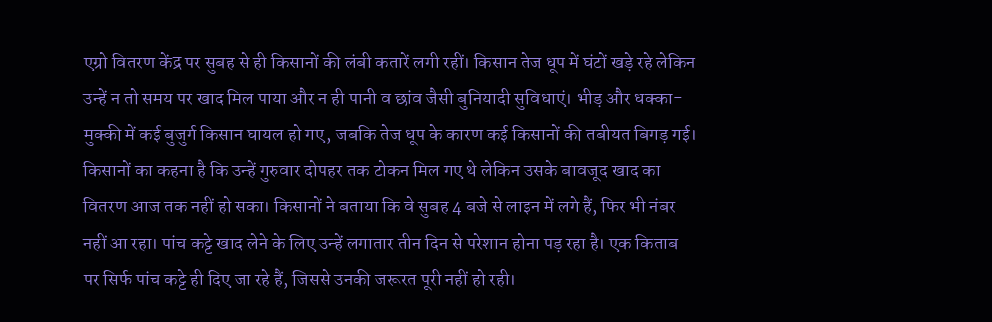एग्रो वितरण केंद्र पर सुबह से ही किसानों की लंबी कतारें लगी रहीं। किसान तेज धूप में घंटों खड़े रहे लेकिन उन्हें न तो समय पर खाद मिल पाया और न ही पानी व छांव जैसी बुनियादी सुविधाएं। भीड़ और धक्का-मुक्की में कई बुजुर्ग किसान घायल हो गए, जबकि तेज धूप के कारण कई किसानों की तबीयत बिगड़ गई। किसानों का कहना है कि उन्हें गुरुवार दोपहर तक टोकन मिल गए थे लेकिन उसके बावजूद खाद का वितरण आज तक नहीं हो सका। किसानों ने बताया कि वे सुबह 4 बजे से लाइन में लगे हैं, फिर भी नंबर नहीं आ रहा। पांच कट्टे खाद लेने के लिए उन्हें लगातार तीन दिन से परेशान होना पड़ रहा है। एक किताब पर सिर्फ पांच कट्टे ही दिए जा रहे हैं, जिससे उनकी जरूरत पूरी नहीं हो रही।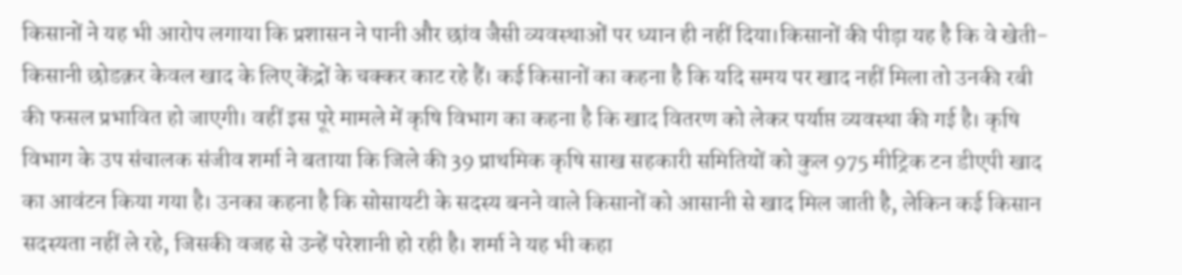किसानों ने यह भी आरोप लगाया कि प्रशासन ने पानी और छांव जैसी व्यवस्थाओं पर ध्यान ही नहीं दिया।किसानों की पीड़ा यह है कि वे खेती-किसानी छोडक़र केवल खाद के लिए केंद्रों के चक्कर काट रहे हैं। कई किसानों का कहना है कि यदि समय पर खाद नहीं मिला तो उनकी रबी की फसल प्रभावित हो जाएगी। वहीं इस पूरे मामले में कृषि विभाग का कहना है कि खाद वितरण को लेकर पर्याप्त व्यवस्था की गई है। कृषि विभाग के उप संचालक संजीव शर्मा ने बताया कि जिले की 39 प्राथमिक कृषि साख सहकारी समितियों को कुल 975 मीट्रिक टन डीएपी खाद का आवंटन किया गया है। उनका कहना है कि सोसायटी के सदस्य बनने वाले किसानों को आसानी से खाद मिल जाती है, लेकिन कई किसान सदस्यता नहीं ले रहे, जिसकी वजह से उन्हें परेशानी हो रही है। शर्मा ने यह भी कहा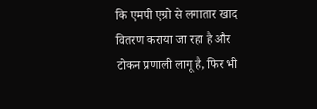कि एमपी एग्रो से लगातार खाद वितरण कराया जा रहा है और टोकन प्रणाली लागू है, फिर भी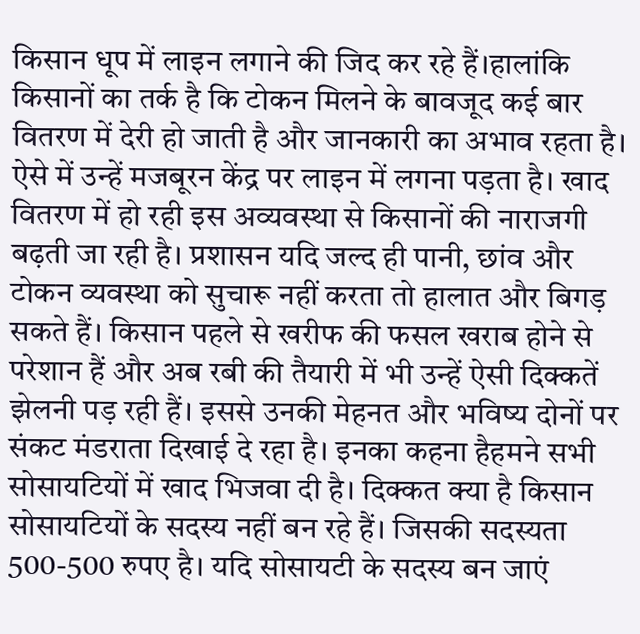किसान धूप में लाइन लगाने की जिद कर रहे हैं।हालांकि किसानों का तर्क है कि टोकन मिलने के बावजूद कई बार वितरण में देरी हो जाती है और जानकारी का अभाव रहता है। ऐसे में उन्हें मजबूरन केंद्र पर लाइन में लगना पड़ता है। खाद वितरण में हो रही इस अव्यवस्था से किसानों की नाराजगी बढ़ती जा रही है। प्रशासन यदि जल्द ही पानी, छांव और टोकन व्यवस्था को सुचारू नहीं करता तो हालात और बिगड़ सकते हैं। किसान पहले से खरीफ की फसल खराब होने से परेशान हैं और अब रबी की तैयारी में भी उन्हें ऐसी दिक्कतें झेलनी पड़ रही हैं। इससे उनकी मेहनत और भविष्य दोनों पर संकट मंडराता दिखाई दे रहा है। इनका कहना हैहमने सभी सोसायटियों में खाद भिजवा दी है। दिक्कत क्या है किसान सोसायटियों के सदस्य नहीं बन रहे हैं। जिसकी सदस्यता 500-500 रुपए है। यदि सोसायटी के सदस्य बन जाएं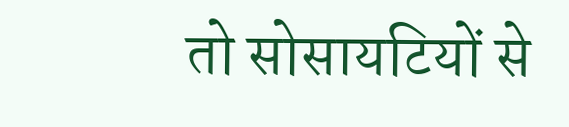तो सोसायटियों से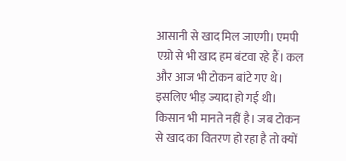आसानी से खाद मिल जाएगी। एमपी एग्रो से भी खाद हम बंटवा रहे हैं। कल और आज भी टोकन बांटे गए थे। इसलिए भीड़ ज्यादा हो गई थी। किसान भी मानते नहीं है। जब टोकन से खाद का वितरण हो रहा है तो क्यों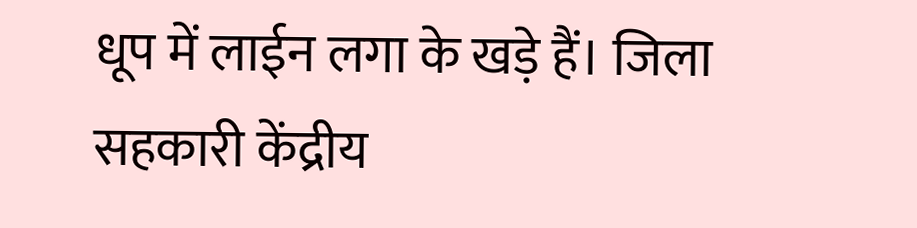धूप में लाईन लगा के खड़े हैं। जिला सहकारी केंद्रीय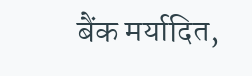बैंक मर्यादित,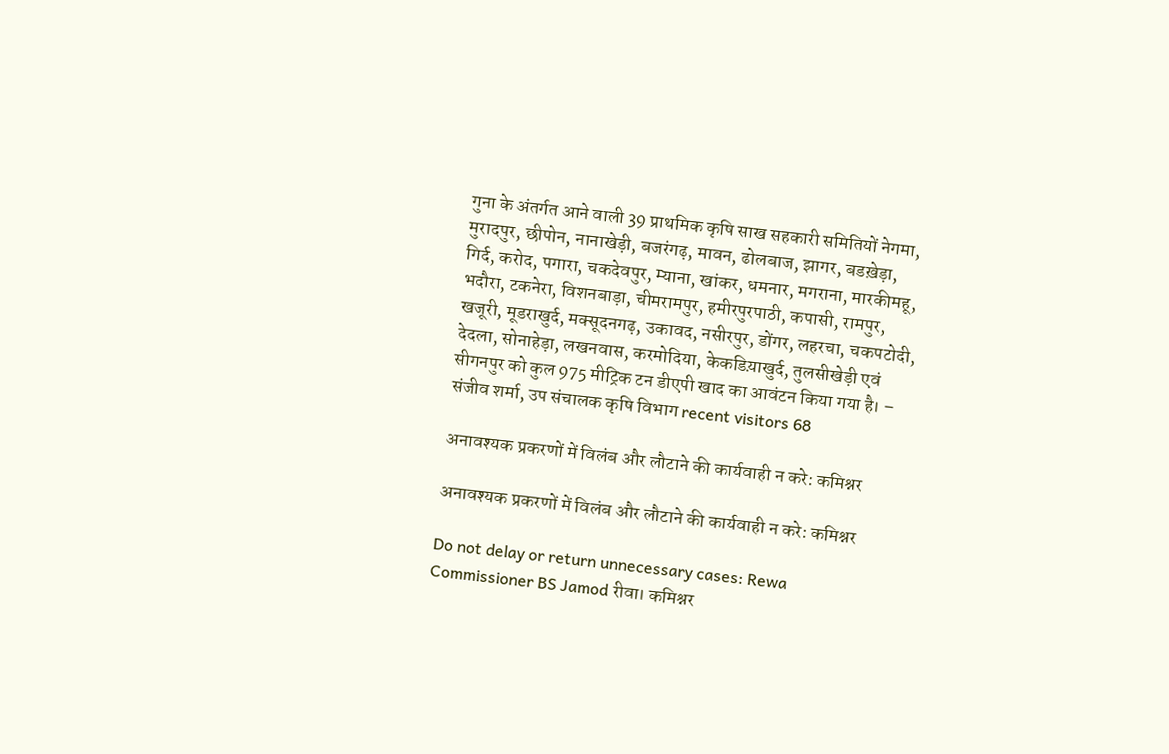गुना के अंतर्गत आने वाली 39 प्राथमिक कृषि साख सहकारी समितियों नेगमा, मुरादपुर, छीपोन, नानाखेड़ी, बजरंगढ़, मावन, ढोलबाज, झागर, बडख़ेड़ा, गिर्द, करोद, पगारा, चकदेवपुर, म्याना, खांकर, धमनार, मगराना, मारकीमहू, भदौरा, टकनेरा, विशनबाड़ा, चीमरामपुर, हमीरपुरपाठी, कपासी, रामपुर, खजूरी, मूडराखुर्द, मक्सूदनगढ़, उकावद, नसीरपुर, डोंगर, लहरचा, चकपटोदी, देदला, सोनाहेड़ा, लखनवास, करमोदिया, केकडिय़ाखुर्द, तुलसीखेड़ी एवं सीगनपुर को कुल 975 मीट्रिक टन डीएपी खाद का आवंटन किया गया है। – संजीव शर्मा, उप संचालक कृषि विभाग recent visitors 68

अनावश्यक प्रकरणों में विलंब और लौटाने की कार्यवाही न करे: कमिश्नर

अनावश्यक प्रकरणों में विलंब और लौटाने की कार्यवाही न करे: कमिश्नर

Do not delay or return unnecessary cases: Rewa Commissioner BS Jamod रीवा। कमिश्नर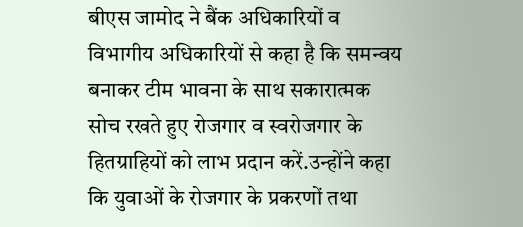बीएस जामोद ने बैंक अधिकारियों व विभागीय अधिकारियों से कहा है कि समन्वय बनाकर टीम भावना के साथ सकारात्मक सोच रखते हुए रोजगार व स्वरोजगार के हितग्राहियों को लाभ प्रदान करें.उन्होंने कहा कि युवाओं के रोजगार के प्रकरणों तथा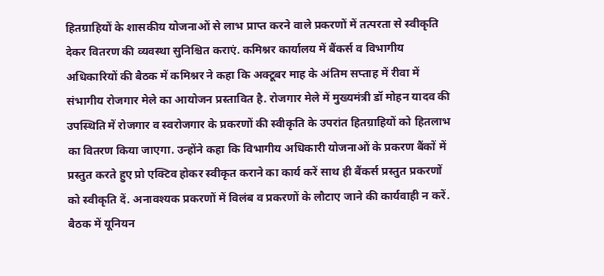हितग्राहियों के शासकीय योजनाओं से लाभ प्राप्त करने वाले प्रकरणों में तत्परता से स्वीकृति देकर वितरण की व्यवस्था सुनिश्चित कराएं. कमिश्नर कार्यालय में बैंकर्स व विभागीय अधिकारियों की बैठक में कमिश्नर ने कहा कि अक्टूबर माह के अंतिम सप्ताह में रीवा में संभागीय रोजगार मेले का आयोजन प्रस्तावित है. रोजगार मेले में मुख्यमंत्री डॉ मोहन यादव की उपस्थिति में रोजगार व स्वरोजगार के प्रकरणों की स्वीकृति के उपरांत हितग्राहियों को हितलाभ का वितरण किया जाएगा. उन्होंने कहा कि विभागीय अधिकारी योजनाओं के प्रकरण बैंकों में प्रस्तुत करते हुए प्रो एक्टिव होकर स्वीकृत कराने का कार्य करें साथ ही बैंकर्स प्रस्तुत प्रकरणों को स्वीकृति दें. अनावश्यक प्रकरणों में विलंब व प्रकरणों के लौटाए जाने की कार्यवाही न करें. बैठक में यूनियन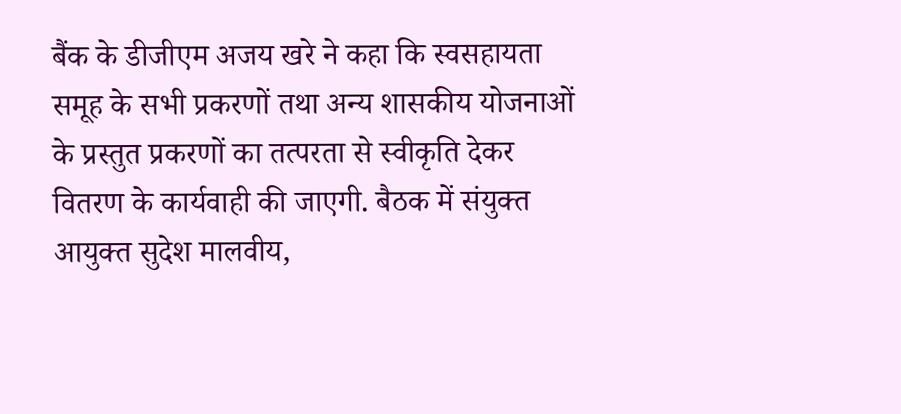बैंक के डीजीएम अजय खरे ने कहा कि स्वसहायता समूह के सभी प्रकरणों तथा अन्य शासकीय योजनाओं के प्रस्तुत प्रकरणों का तत्परता से स्वीकृति देकर वितरण के कार्यवाही की जाएगी. बैठक में संयुक्त आयुक्त सुदेश मालवीय,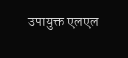उपायुक्त एलएल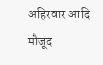अहिरवार आदि मौजूद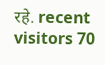रहे. recent visitors 70